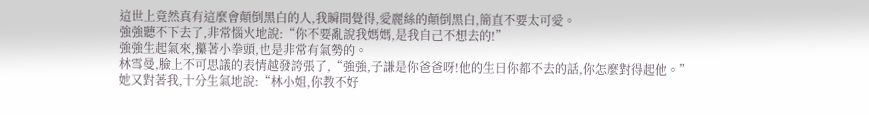這世上竟然真有這麼會顛倒黑白的人,我瞬間覺得,愛麗絲的顛倒黑白,簡直不要太可愛。
強強聽不下去了,非常惱火地說:“你不要亂說我媽媽,是我自己不想去的!”
強強生起氣來,攥著小拳頭,也是非常有氣勢的。
林雪曼,臉上不可思議的表情越發誇張了,“強強,子謙是你爸爸呀!他的生日你都不去的話,你怎麼對得起他。”
她又對著我,十分生氣地說:“林小姐,你教不好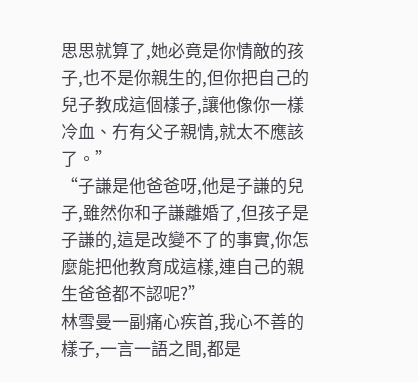思思就算了,她必竟是你情敵的孩子,也不是你親生的,但你把自己的兒子教成這個樣子,讓他像你一樣冷血、冇有父子親情,就太不應該了。”
“子謙是他爸爸呀,他是子謙的兒子,雖然你和子謙離婚了,但孩子是子謙的,這是改變不了的事實,你怎麼能把他教育成這樣,連自己的親生爸爸都不認呢?”
林雪曼一副痛心疾首,我心不善的樣子,一言一語之間,都是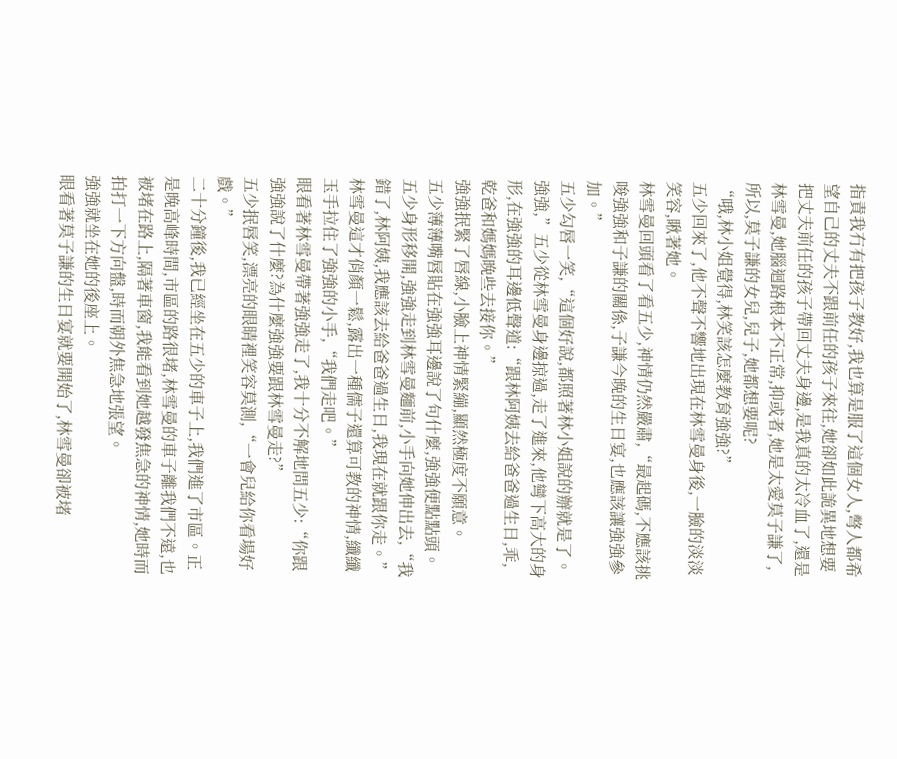指責我冇有把孩子教好,我也算是服了這個女人,彆人都希望自己的丈夫不跟前任的孩子來往,她卻如此詭異地想要把丈夫前任的孩子帶回丈夫身邊,是我真的太冷血了,還是林雪曼,她腦迴路根本不正常,抑或者,她是太愛莫子謙了,所以,莫子謙的女兒,兒子,她都想要呢?
“哦,林小姐覺得,林笑該怎麼教育強強?”
五少回來了,他不聲不響地出現在林雪曼身後,一臉的淡淡笑容,瞅著她。
林雪曼回頭看了看五少,神情仍然嚴肅,“最起碼,不應該挑唆強強和子謙的關係,子謙今晚的生日宴,也應該讓強強參加。”
五少勾唇一笑,“這個好說,都照著林小姐說的辦就是了。強強,”五少從林雪曼身邊掠過,走了進來,他彎下高大的身形,在強強的耳邊低聲道:“跟林阿姨去給爸爸過生日,乖,乾爸和媽媽晚些去接你。”
強強抿緊了唇線,小臉上神情緊繃,顯然極度不願意。
五少薄薄嘴唇貼在強強耳邊說了句什麼,強強便點點頭。
五少身形移開,強強走到林雪曼麵前,小手向她伸出去,“我錯了,林阿姨,我應該去給爸爸過生日,我現在就跟你走。”
林雪曼這才俏顏一鬆,露出一種儒子還算可教的神情,纖纖玉手拉住了強強的小手,“我們走吧。”
眼看著林雪曼帶著強強走了,我十分不解地問五少:“你跟強強說了什麼?為什麼強強要跟林雪曼走?”
五少抿唇笑,漂亮的眼睛裡笑容莫測,“一會兒給你看場好戲。”
二十分鐘後,我已經坐在五少的車子上,我們進了市區。正是晚高峰時間,市區的路很堵,林雪曼的車子離我們不遠,也被堵在路上,隔著車窗,我能看到她越發焦急的神情,她時而拍打一下方向盤,時而朝外焦急地張望。
強強就坐在她的後座上。
眼看著莫子謙的生日宴就要開始了,林雪曼卻被堵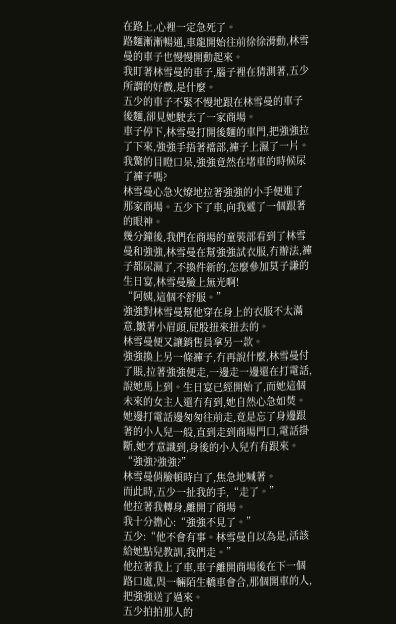在路上,心裡一定急死了。
路麵漸漸暢通,車龍開始往前徐徐滑動,林雪曼的車子也慢慢開動起來。
我盯著林雪曼的車子,腦子裡在猜測著,五少所謂的好戲,是什麼。
五少的車子不緊不慢地跟在林雪曼的車子後麵,卻見她駛去了一家商場。
車子停下,林雪曼打開後麵的車門,把強強拉了下來,強強手捂著襠部,褲子上濕了一片。
我驚的目瞪口呆,強強竟然在堵車的時候尿了褲子嗎?
林雪曼心急火燎地拉著強強的小手便進了那家商場。五少下了車,向我遞了一個跟著的眼神。
幾分鐘後,我們在商場的童裝部看到了林雪曼和強強,林雪曼在幫強強試衣服,冇辦法,褲子都尿濕了,不換件新的,怎麼參加莫子謙的生日宴,林雪曼臉上無光啊!
“阿姨,這個不舒服。”
強強對林雪曼幫他穿在身上的衣服不太滿意,皺著小眉頭,屁股扭來扭去的。
林雪曼便又讓銷售員拿另一款。
強強換上另一條褲子,冇再說什麼,林雪曼付了賬,拉著強強便走,一邊走一邊還在打電話,說她馬上到。生日宴已經開始了,而她這個未來的女主人還冇有到,她自然心急如焚。
她邊打電話邊匆匆往前走,竟是忘了身邊跟著的小人兒一般,直到走到商場門口,電話掛斷,她才意識到,身後的小人兒冇有跟來。
“強強?強強?”
林雪曼俏臉頓時白了,焦急地喊著。
而此時,五少一扯我的手,“走了。”
他拉著我轉身,離開了商場。
我十分擔心:“強強不見了。”
五少:“他不會有事。林雪曼自以為是,活該給她點兒教訓,我們走。”
他拉著我上了車,車子離開商場後在下一個路口處,與一輛陌生轎車會合,那個開車的人,把強強送了過來。
五少拍拍那人的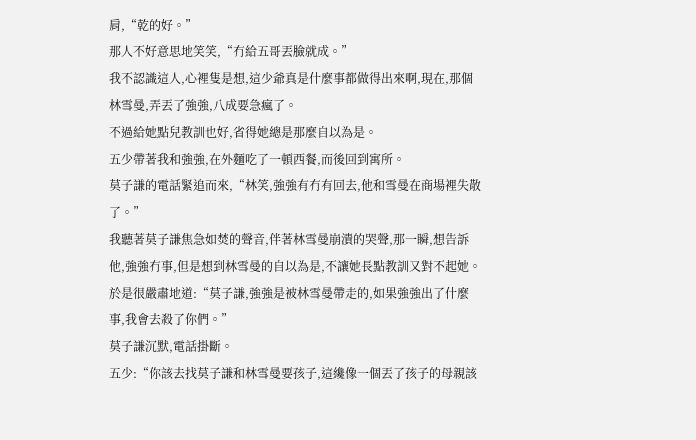肩,“乾的好。”
那人不好意思地笑笑,“冇給五哥丟臉就成。”
我不認識這人,心裡隻是想,這少爺真是什麼事都做得出來啊,現在,那個林雪曼,弄丟了強強,八成要急瘋了。
不過給她點兒教訓也好,省得她總是那麼自以為是。
五少帶著我和強強,在外麵吃了一頓西餐,而後回到寓所。
莫子謙的電話緊追而來,“林笑,強強有冇有回去,他和雪曼在商場裡失散了。”
我聽著莫子謙焦急如焚的聲音,伴著林雪曼崩潰的哭聲,那一瞬,想告訴他,強強冇事,但是想到林雪曼的自以為是,不讓她長點教訓又對不起她。
於是很嚴肅地道:“莫子謙,強強是被林雪曼帶走的,如果強強出了什麼事,我會去殺了你們。”
莫子謙沉默,電話掛斷。
五少:“你該去找莫子謙和林雪曼要孩子,這纔像一個丟了孩子的母親該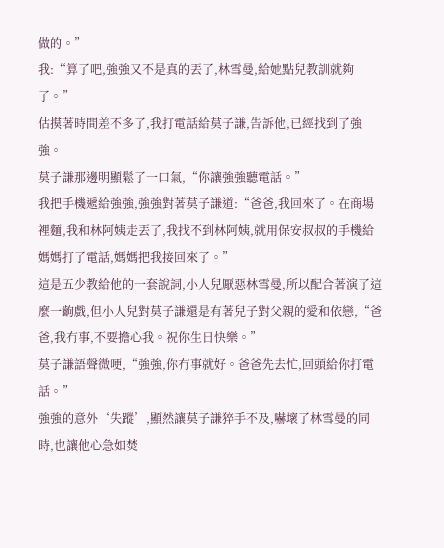做的。”
我:“算了吧,強強又不是真的丟了,林雪曼,給她點兒教訓就夠了。”
估摸著時間差不多了,我打電話給莫子謙,告訴他,已經找到了強強。
莫子謙那邊明顯鬆了一口氣,“你讓強強聽電話。”
我把手機遞給強強,強強對著莫子謙道:“爸爸,我回來了。在商場裡麵,我和林阿姨走丟了,我找不到林阿姨,就用保安叔叔的手機給媽媽打了電話,媽媽把我接回來了。”
這是五少教給他的一套說詞,小人兒厭惡林雪曼,所以配合著演了這麼一齣戲,但小人兒對莫子謙還是有著兒子對父親的愛和依戀,“爸爸,我冇事,不要擔心我。祝你生日快樂。”
莫子謙語聲微哽,“強強,你冇事就好。爸爸先去忙,回頭給你打電話。”
強強的意外‘失蹤’,顯然讓莫子謙猝手不及,嚇壞了林雪曼的同時,也讓他心急如焚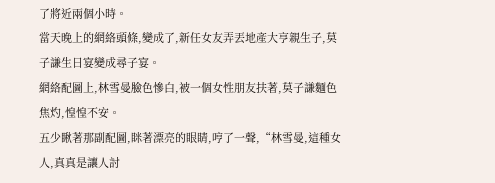了將近兩個小時。
當天晚上的網絡頭條,變成了,新任女友弄丟地產大亨親生子,莫子謙生日宴變成尋子宴。
網絡配圖上,林雪曼臉色慘白,被一個女性朋友扶著,莫子謙麵色焦灼,惶惶不安。
五少瞅著那副配圖,眯著漂亮的眼睛,哼了一聲,“林雪曼,這種女人,真真是讓人討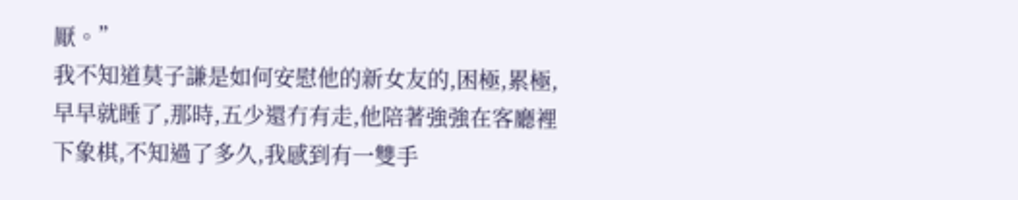厭。”
我不知道莫子謙是如何安慰他的新女友的,困極,累極,早早就睡了,那時,五少還冇有走,他陪著強強在客廳裡下象棋,不知過了多久,我感到有一雙手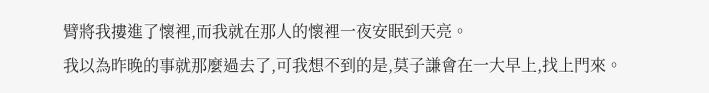臂將我摟進了懷裡,而我就在那人的懷裡一夜安眠到天亮。
我以為昨晚的事就那麼過去了,可我想不到的是,莫子謙會在一大早上,找上門來。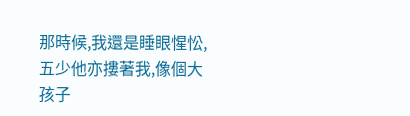那時候,我還是睡眼惺忪,五少他亦摟著我,像個大孩子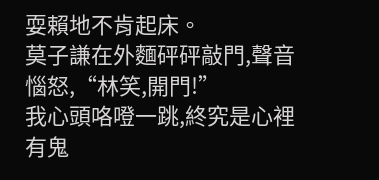耍賴地不肯起床。
莫子謙在外麵砰砰敲門,聲音惱怒,“林笑,開門!”
我心頭咯噔一跳,終究是心裡有鬼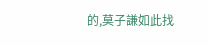的,莫子謙如此找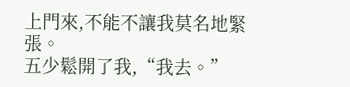上門來,不能不讓我莫名地緊張。
五少鬆開了我,“我去。”